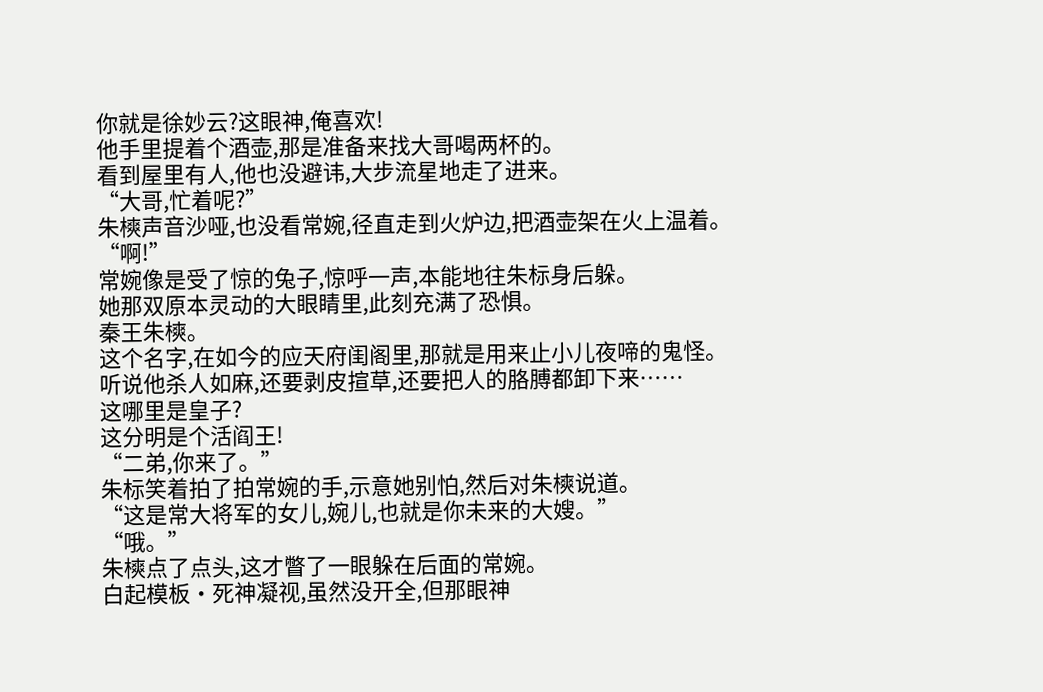你就是徐妙云?这眼神,俺喜欢!
他手里提着个酒壶,那是准备来找大哥喝两杯的。
看到屋里有人,他也没避讳,大步流星地走了进来。
“大哥,忙着呢?”
朱樉声音沙哑,也没看常婉,径直走到火炉边,把酒壶架在火上温着。
“啊!”
常婉像是受了惊的兔子,惊呼一声,本能地往朱标身后躲。
她那双原本灵动的大眼睛里,此刻充满了恐惧。
秦王朱樉。
这个名字,在如今的应天府闺阁里,那就是用来止小儿夜啼的鬼怪。
听说他杀人如麻,还要剥皮揎草,还要把人的胳膊都卸下来……
这哪里是皇子?
这分明是个活阎王!
“二弟,你来了。”
朱标笑着拍了拍常婉的手,示意她别怕,然后对朱樉说道。
“这是常大将军的女儿,婉儿,也就是你未来的大嫂。”
“哦。”
朱樉点了点头,这才瞥了一眼躲在后面的常婉。
白起模板·死神凝视,虽然没开全,但那眼神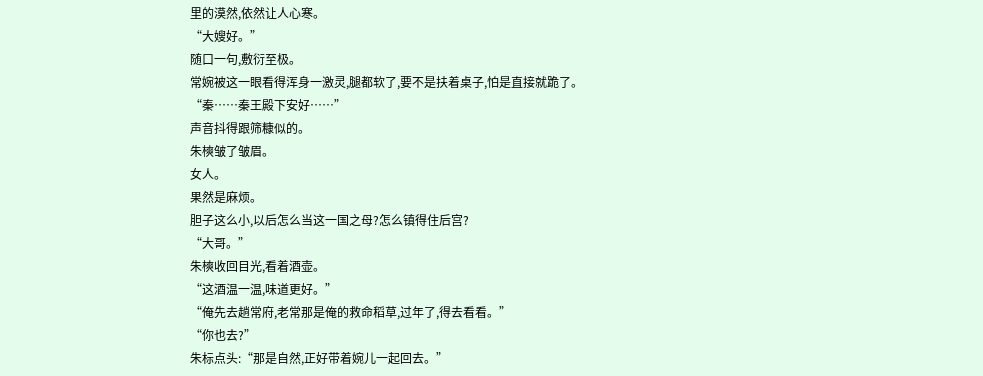里的漠然,依然让人心寒。
“大嫂好。”
随口一句,敷衍至极。
常婉被这一眼看得浑身一激灵,腿都软了,要不是扶着桌子,怕是直接就跪了。
“秦……秦王殿下安好……”
声音抖得跟筛糠似的。
朱樉皱了皱眉。
女人。
果然是麻烦。
胆子这么小,以后怎么当这一国之母?怎么镇得住后宫?
“大哥。”
朱樉收回目光,看着酒壶。
“这酒温一温,味道更好。”
“俺先去趟常府,老常那是俺的救命稻草,过年了,得去看看。”
“你也去?”
朱标点头:“那是自然,正好带着婉儿一起回去。”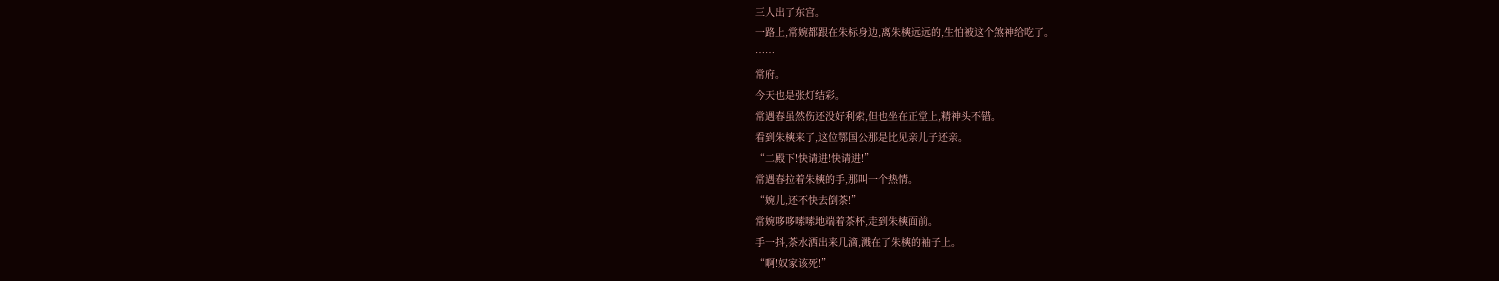三人出了东宫。
一路上,常婉都跟在朱标身边,离朱樉远远的,生怕被这个煞神给吃了。
……
常府。
今天也是张灯结彩。
常遇春虽然伤还没好利索,但也坐在正堂上,精神头不错。
看到朱樉来了,这位鄂国公那是比见亲儿子还亲。
“二殿下!快请进!快请进!”
常遇春拉着朱樉的手,那叫一个热情。
“婉儿,还不快去倒茶!”
常婉哆哆嗦嗦地端着茶杯,走到朱樉面前。
手一抖,茶水洒出来几滴,溅在了朱樉的袖子上。
“啊!奴家该死!”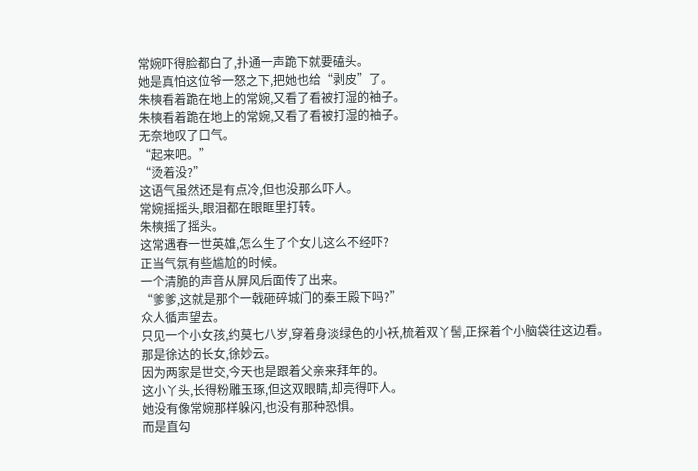常婉吓得脸都白了,扑通一声跪下就要磕头。
她是真怕这位爷一怒之下,把她也给“剥皮”了。
朱樉看着跪在地上的常婉,又看了看被打湿的袖子。
朱樉看着跪在地上的常婉,又看了看被打湿的袖子。
无奈地叹了口气。
“起来吧。”
“烫着没?”
这语气虽然还是有点冷,但也没那么吓人。
常婉摇摇头,眼泪都在眼眶里打转。
朱樉摇了摇头。
这常遇春一世英雄,怎么生了个女儿这么不经吓?
正当气氛有些尴尬的时候。
一个清脆的声音从屏风后面传了出来。
“爹爹,这就是那个一戟砸碎城门的秦王殿下吗?”
众人循声望去。
只见一个小女孩,约莫七八岁,穿着身淡绿色的小袄,梳着双丫髻,正探着个小脑袋往这边看。
那是徐达的长女,徐妙云。
因为两家是世交,今天也是跟着父亲来拜年的。
这小丫头,长得粉雕玉琢,但这双眼睛,却亮得吓人。
她没有像常婉那样躲闪,也没有那种恐惧。
而是直勾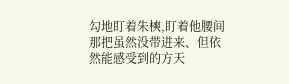勾地盯着朱樉,盯着他腰间那把虽然没带进来、但依然能感受到的方天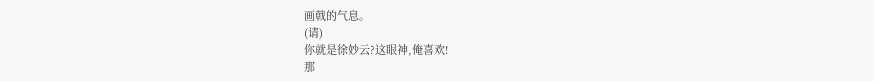画戟的气息。
(请)
你就是徐妙云?这眼神,俺喜欢!
那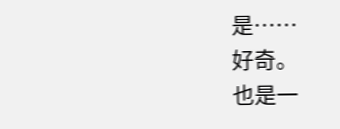是……
好奇。
也是一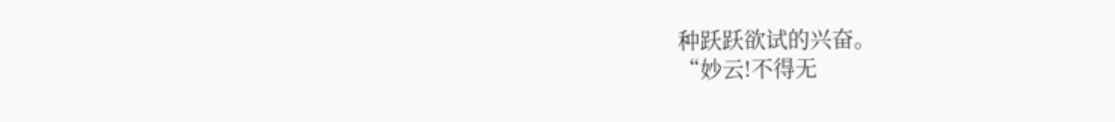种跃跃欲试的兴奋。
“妙云!不得无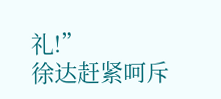礼!”
徐达赶紧呵斥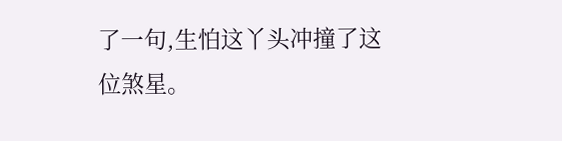了一句,生怕这丫头冲撞了这位煞星。